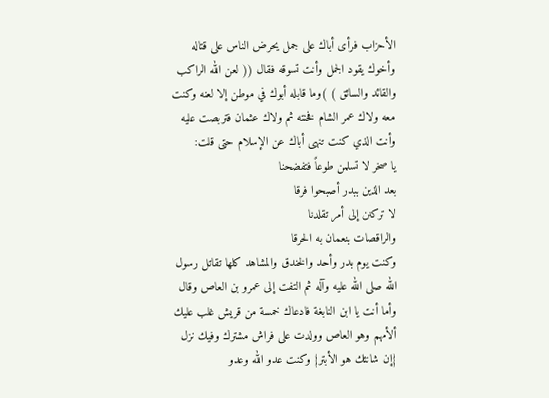الأحزاب فرأى أباك على جمل يحرض الناس على قتاله وأخوك يقود الجمل وأنت تسوقه فقال (( لعن الله الراكب والقائد والسائق ) )وما قابله أبوك في موطن إلا لعنه وكنت معه ولاك عمر الشام فخنته ثم ولاك عثمان فتربصت عليه وأنت الذي كنت تنهى أباك عن الإسلام حتى قلت:
يا صخر لا تسلمن طوعاً فتفضحنا
بعد الذين ببدر أصبحوا فرقا
لا تركنن إلى أمر تقلدنا
والراقصات بنعمان به الحرقا
وكنت يوم بدر وأحد والخندق والمشاهد كلها تقاتل رسول الله صلى الله عليه وآله ثم التفت إلى عمرو بن العاص وقال وأما أنت يا ابن النابغة فادعاك خمسة من قريش غلب عليك ألأمهم وهو العاص وولدت على فراش مشترك وفيك نزل {إن شانئك هو الأبتر} وكنت عدو الله وعدو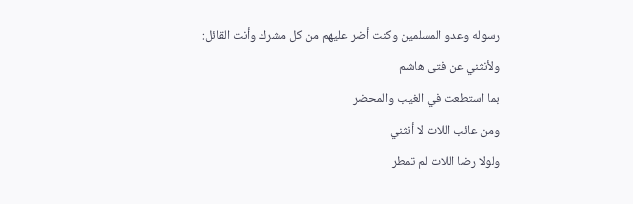رسوله وعدو المسلمين وكنت أضر عليهم من كل مشرك وأنت القائل:
ولأنثني عن فتى هاشم
بما استطعت في الغيب والمحضر
ومن عائب اللات لا أنثني
ولولا رضا اللات لم تمطر